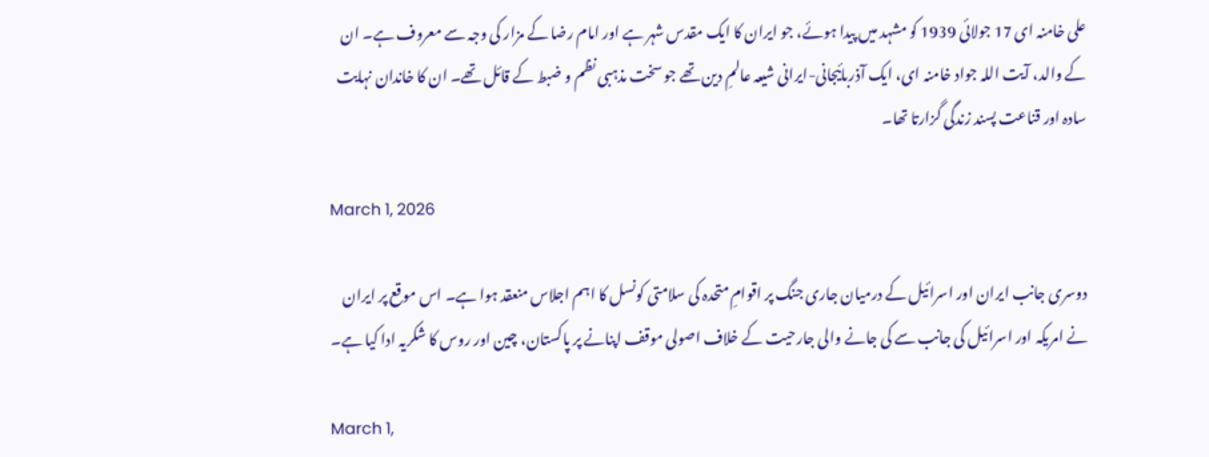علی خامنہ ای 17 جولائی 1939 کو مشہد میں پیدا ہوئے، جو ایران کا ایک مقدس شہر ہے اور امام رضا کے مزار کی وجہ سے معروف ہے۔ ان کے والد، آیت اللہ جواد خامنہ ای، ایک آذربائیجانی-ایرانی شیعہ عالمِ دین تھے جو سخت مذہبی نظم و ضبط کے قائل تھے۔ ان کا خاندان نہایت سادہ اور قناعت پسند زندگی گزارتا تھا۔

March 1, 2026

دوسری جانب ایران اور اسرائیل کے درمیان جاری جنگ پر اقوامِ متحدہ کی سلامتی کونسل کا اہم اجلاس منعقد ہوا ہے۔ اس موقع پر ایران نے امریکہ اور اسرائیل کی جانب سے کی جانے والی جارحیت کے خلاف اصولی موقف اپنانے پر پاکستان، چین اور روس کا شکریہ ادا کیا ہے۔

March 1,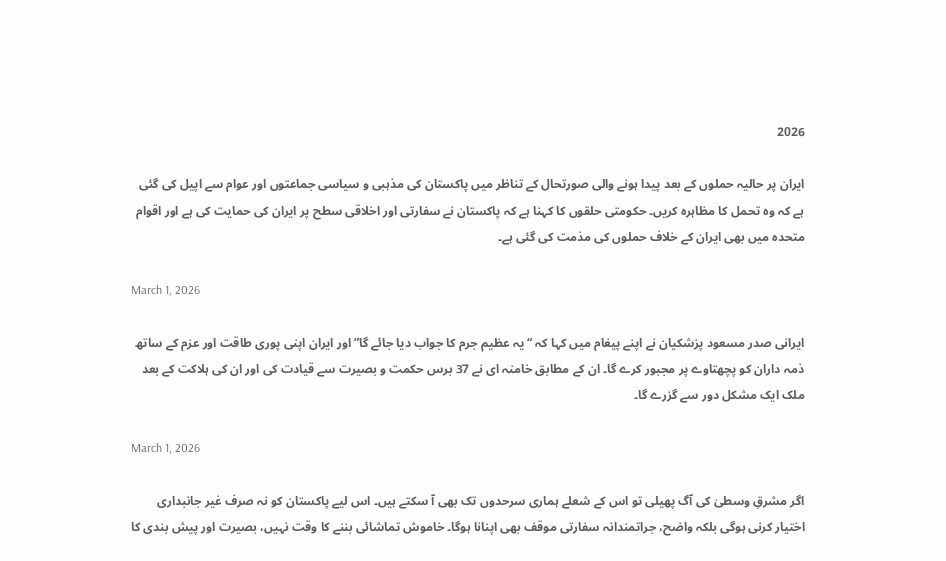2026

ایران پر حالیہ حملوں کے بعد پیدا ہونے والی صورتحال کے تناظر میں پاکستان کی مذہبی و سیاسی جماعتوں اور عوام سے اپیل کی گئی ہے کہ وہ تحمل کا مظاہرہ کریں۔ حکومتی حلقوں کا کہنا ہے کہ پاکستان نے سفارتی اور اخلاقی سطح پر ایران کی حمایت کی ہے اور اقوام متحدہ میں بھی ایران کے خلاف حملوں کی مذمت کی گئی ہے۔

March 1, 2026

ایرانی صدر مسعود پزشکیان نے اپنے پیغام میں کہا کہ “یہ عظیم جرم کا جواب دیا جائے گا” اور ایران اپنی پوری طاقت اور عزم کے ساتھ ذمہ داران کو پچھتاوے پر مجبور کرے گا۔ ان کے مطابق خامنہ ای نے 37 برس حکمت و بصیرت سے قیادت کی اور ان کی ہلاکت کے بعد ملک ایک مشکل دور سے گزرے گا۔

March 1, 2026

اگر مشرقِ وسطیٰ کی آگ پھیلی تو اس کے شعلے ہماری سرحدوں تک بھی آ سکتے ہیں۔ اس لیے پاکستان کو نہ صرف غیر جانبداری اختیار کرنی ہوگی بلکہ واضح، جراتمندانہ سفارتی موقف بھی اپنانا ہوگا۔ خاموش تماشائی بننے کا وقت نہیں، بصیرت اور پیش بندی کا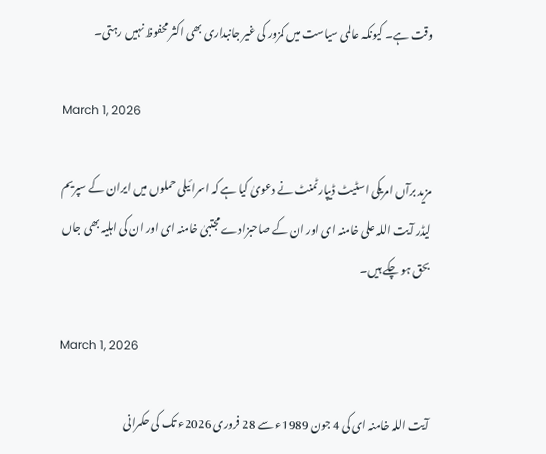وقت ہے۔ کیونکہ عالمی سیاست میں کمزور کی غیر جانبداری بھی اکثر محفوظ نہیں رہتی۔

March 1, 2026

مزید برآں امریکی اسٹیٹ ڈیپارٹمنٹ نے دعویٰ کیا ہے کہ اسرائیلی حملوں میں ایران کے سپریم لیڈر آیت اللہ علی خامنہ ای اور ان کے صاحبزادے مجتبیٰ خامنہ ای اور ان کی اہلیہ بھی جاں بحق ہو چکے ہیں۔

March 1, 2026

آیت اللہ خامنہ ای کی 4 جون 1989ء سے 28 فروری 2026ء تک کی حکمرانی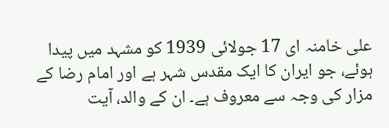علی خامنہ ای 17 جولائی 1939 کو مشہد میں پیدا ہوئے، جو ایران کا ایک مقدس شہر ہے اور امام رضا کے مزار کی وجہ سے معروف ہے۔ ان کے والد، آیت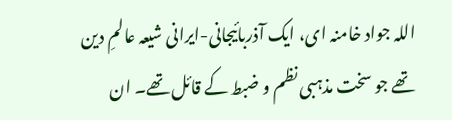اللہ جواد خامنہ ای، ایک آذربائیجانی-ایرانی شیعہ عالمِ دین تھے جو سخت مذہبی نظم و ضبط کے قائل تھے۔ ان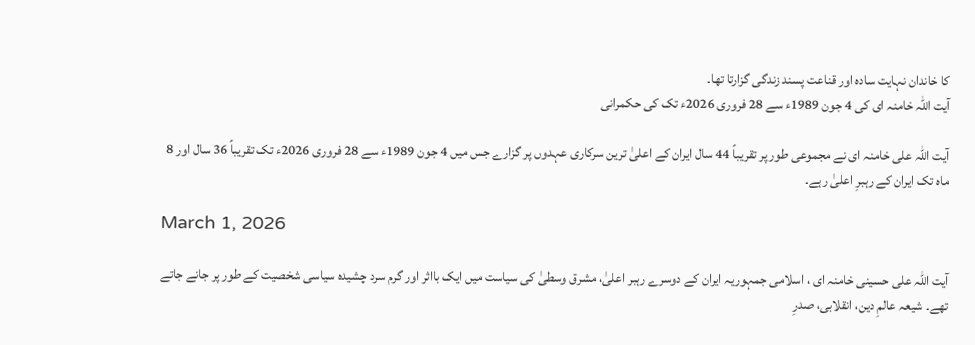کا خاندان نہایت سادہ اور قناعت پسند زندگی گزارتا تھا۔
آیت اللہ خامنہ ای کی 4 جون 1989ء سے 28 فروری 2026ء تک کی حکمرانی

آیت اللہ علی خامنہ ای نے مجموعی طور پر تقریباً 44 سال ایران کے اعلیٰ ترین سرکاری عہدوں پر گزارے جس میں 4 جون 1989ء سے 28 فروری 2026ء تک تقریباً 36 سال اور 8 ماہ تک ایران کے رہبرِ اعلیٰ رہے۔

March 1, 2026

آیت اللہ علی حسینی خامنہ ای ، اسلامی جمہوریہ ایران کے دوسرے رہبر اعلیٰ، مشرق وسطیٰ کی سیاست میں ایک بااثر اور گرم سرد چشیدہ سیاسی شخصیت کے طور پر جانے جاتے تھے۔ شیعہ عالمِ دین، انقلابی، صدرِ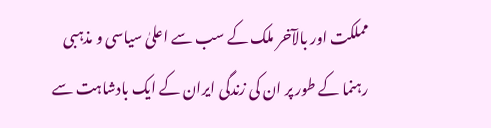مملکت اور بالآخر ملک کے سب سے اعلیٰ سیاسی و مذہبی رہنما کے طور پر ان کی زندگی ایران کے ایک بادشاہت سے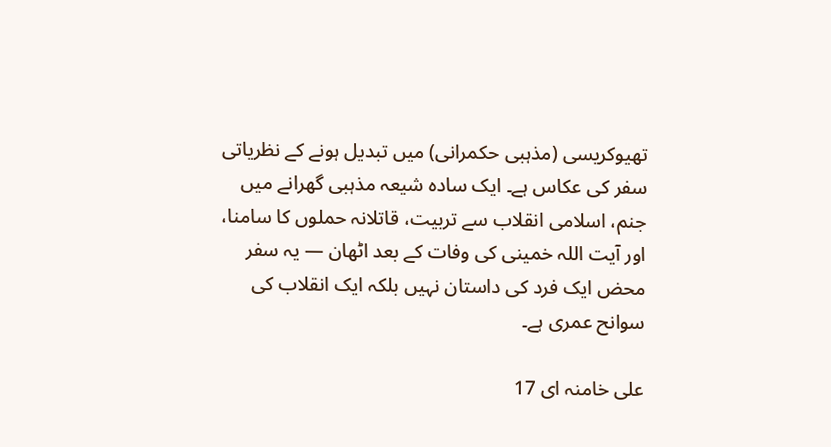تھیوکریسی (مذہبی حکمرانی) میں تبدیل ہونے کے نظریاتی سفر کی عکاس ہے۔ ایک سادہ شیعہ مذہبی گھرانے میں جنم، اسلامی انقلاب سے تربیت، قاتلانہ حملوں کا سامنا، اور آیت اللہ خمینی کی وفات کے بعد اٹھان — یہ سفر محض ایک فرد کی داستان نہیں بلکہ ایک انقلاب کی سوانح عمری ہے۔

علی خامنہ ای 17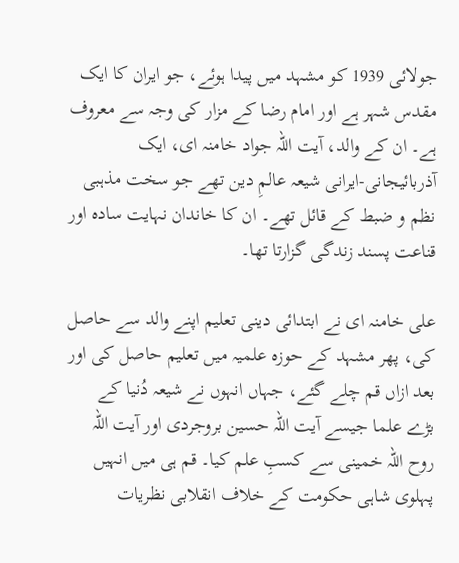جولائی 1939 کو مشہد میں پیدا ہوئے، جو ایران کا ایک مقدس شہر ہے اور امام رضا کے مزار کی وجہ سے معروف ہے۔ ان کے والد، آیت اللہ جواد خامنہ ای، ایک آذربائیجانی-ایرانی شیعہ عالمِ دین تھے جو سخت مذہبی نظم و ضبط کے قائل تھے۔ ان کا خاندان نہایت سادہ اور قناعت پسند زندگی گزارتا تھا۔

علی خامنہ ای نے ابتدائی دینی تعلیم اپنے والد سے حاصل کی، پھر مشہد کے حوزہ علمیہ میں تعلیم حاصل کی اور بعد ازاں قم چلے گئے، جہاں انہوں نے شیعہ دُنیا کے بڑے علما جیسے آیت اللہ حسین بروجردی اور آیت اللہ روح اللہ خمینی سے کسبِ علم کیا۔ قم ہی میں انہیں پہلوی شاہی حکومت کے خلاف انقلابی نظریات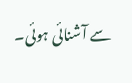سے آشنائی ہوئی۔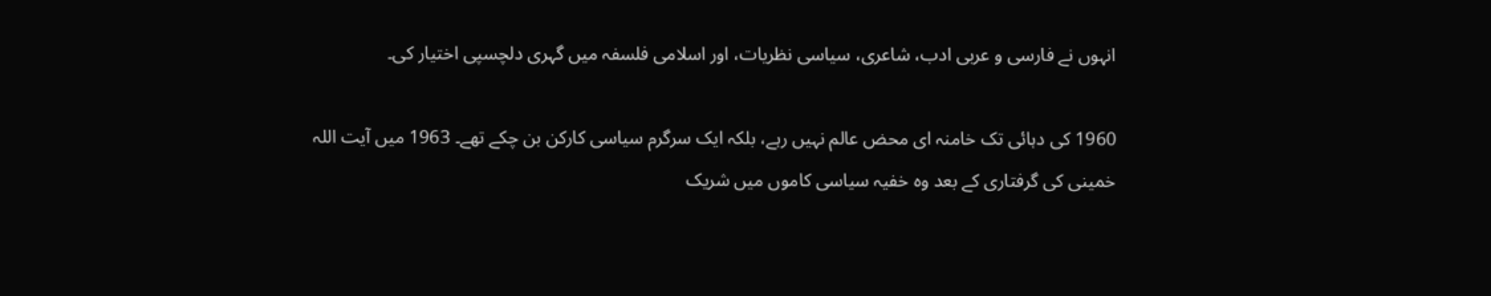انہوں نے فارسی و عربی ادب، شاعری، سیاسی نظریات، اور اسلامی فلسفہ میں گہری دلچسپی اختیار کی۔

1960 کی دہائی تک خامنہ ای محض عالم نہیں رہے، بلکہ ایک سرگرم سیاسی کارکن بن چکے تھے۔ 1963 میں آیت اللہ خمینی کی گرفتاری کے بعد وہ خفیہ سیاسی کاموں میں شریک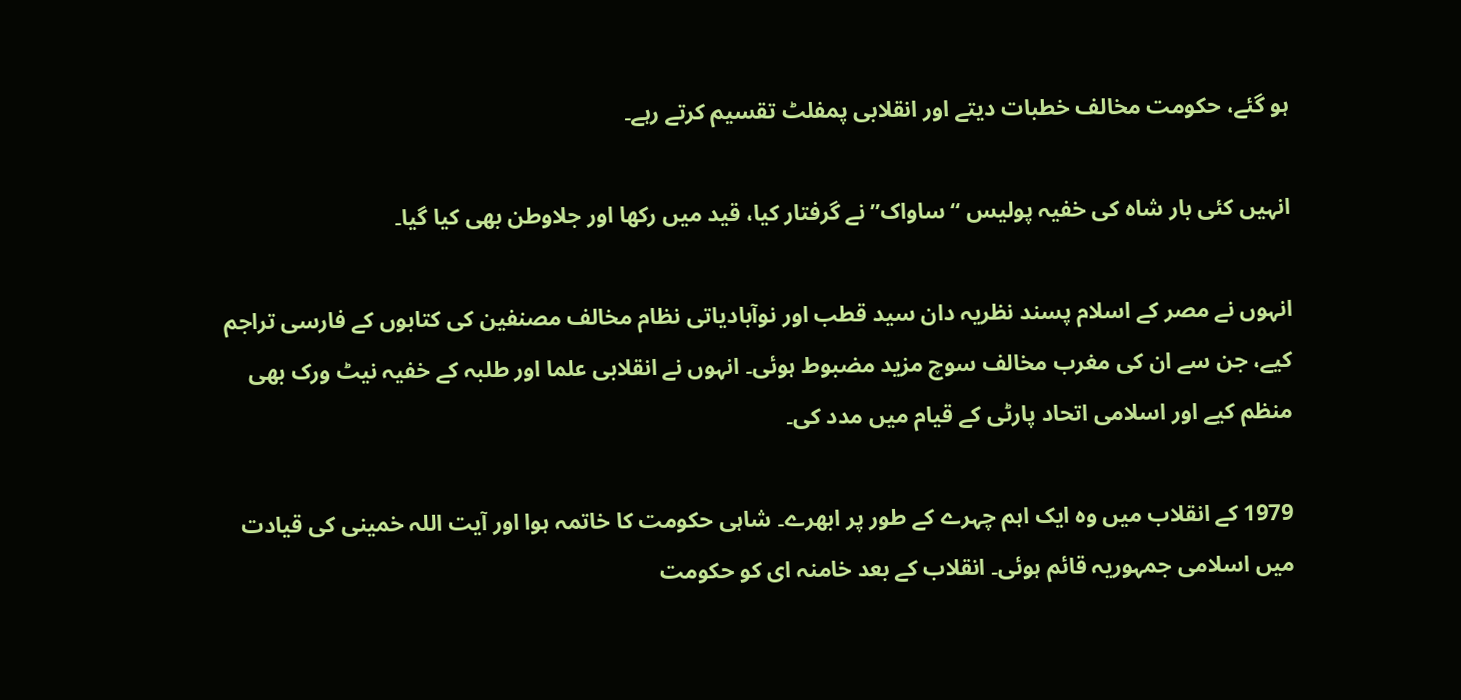ہو گئے، حکومت مخالف خطبات دیتے اور انقلابی پمفلٹ تقسیم کرتے رہے۔

انہیں کئی بار شاہ کی خفیہ پولیس “ساواک” نے گرفتار کیا، قید میں رکھا اور جلاوطن بھی کیا گیا۔

انہوں نے مصر کے اسلام پسند نظریہ دان سید قطب اور نوآبادیاتی نظام مخالف مصنفین کی کتابوں کے فارسی تراجم کیے، جن سے ان کی مغرب مخالف سوچ مزید مضبوط ہوئی۔ انہوں نے انقلابی علما اور طلبہ کے خفیہ نیٹ ورک بھی منظم کیے اور اسلامی اتحاد پارٹی کے قیام میں مدد کی۔

1979 کے انقلاب میں وہ ایک اہم چہرے کے طور پر ابھرے۔ شاہی حکومت کا خاتمہ ہوا اور آیت اللہ خمینی کی قیادت میں اسلامی جمہوریہ قائم ہوئی۔ انقلاب کے بعد خامنہ ای کو حکومت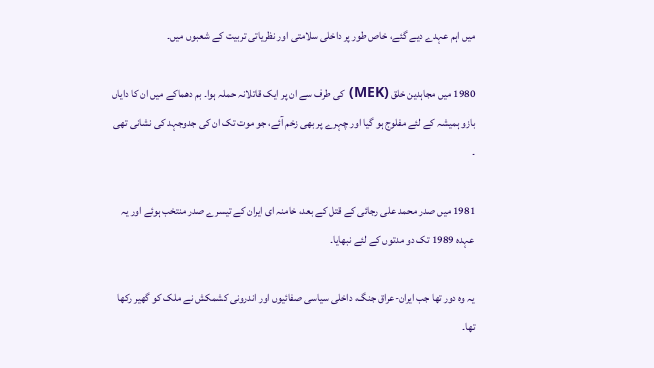میں اہم عہدے دیے گئے، خاص طور پر داخلی سلامتی اور نظریاتی تربیت کے شعبوں میں۔

1980 میں مجاہدین خلق (MEK) کی طرف سے ان پر ایک قاتلانہ حملہ ہوا۔ بم دھماکے میں ان کا دایاں بازو ہمیشہ کے لئے مفلوج ہو گیا اور چہرے پر بھی زخم آئے، جو موت تک ان کی جدوجہد کی نشانی تھی ۔

1981 میں صدر محمد علی رجائی کے قتل کے بعد، خامنہ ای ایران کے تیسرے صدر منتخب ہوئے اور یہ عہدہ 1989 تک دو مدتوں کے لئے نبھایا۔

یہ وہ دور تھا جب ایران-عراق جنگ، داخلی سیاسی صفائیوں اور اندرونی کشمکش نے ملک کو گھیر رکھا تھا۔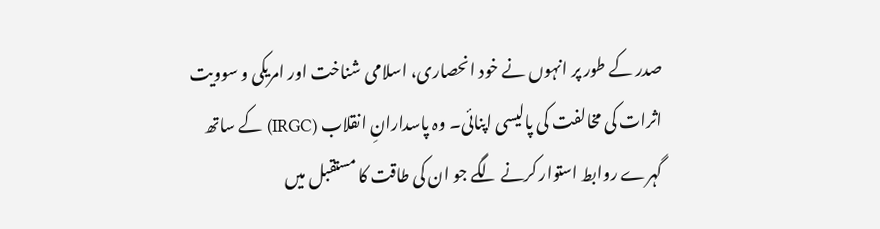صدر کے طور پر انہوں نے خود انحصاری، اسلامی شناخت اور امریکی و سوویت اثرات کی مخالفت کی پالیسی اپنائی۔ وہ پاسدارانِ انقلاب (IRGC) کے ساتھ گہرے روابط استوار کرنے لگے جو ان کی طاقت کا مستقبل میں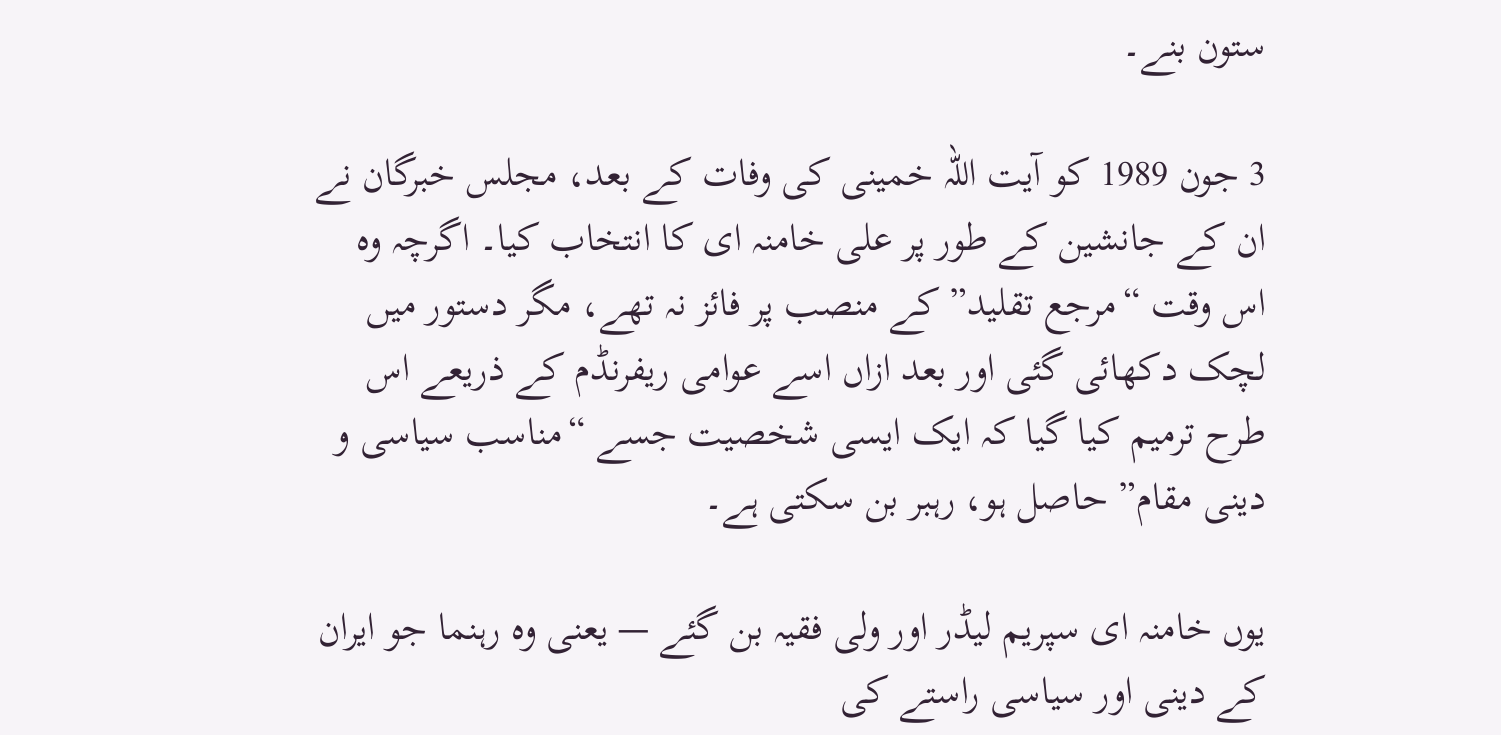ستون بنے۔

3 جون 1989 کو آیت اللہ خمینی کی وفات کے بعد، مجلس خبرگان نے ان کے جانشین کے طور پر علی خامنہ ای کا انتخاب کیا۔ اگرچہ وہ اس وقت “مرجع تقلید” کے منصب پر فائز نہ تھے، مگر دستور میں لچک دکھائی گئی اور بعد ازاں اسے عوامی ریفرنڈم کے ذریعے اس طرح ترمیم کیا گیا کہ ایک ایسی شخصیت جسے “مناسب سیاسی و دینی مقام” حاصل ہو، رہبر بن سکتی ہے۔

یوں خامنہ ای سپریم لیڈر اور ولی فقیہ بن گئے — یعنی وہ رہنما جو ایران کے دینی اور سیاسی راستے کی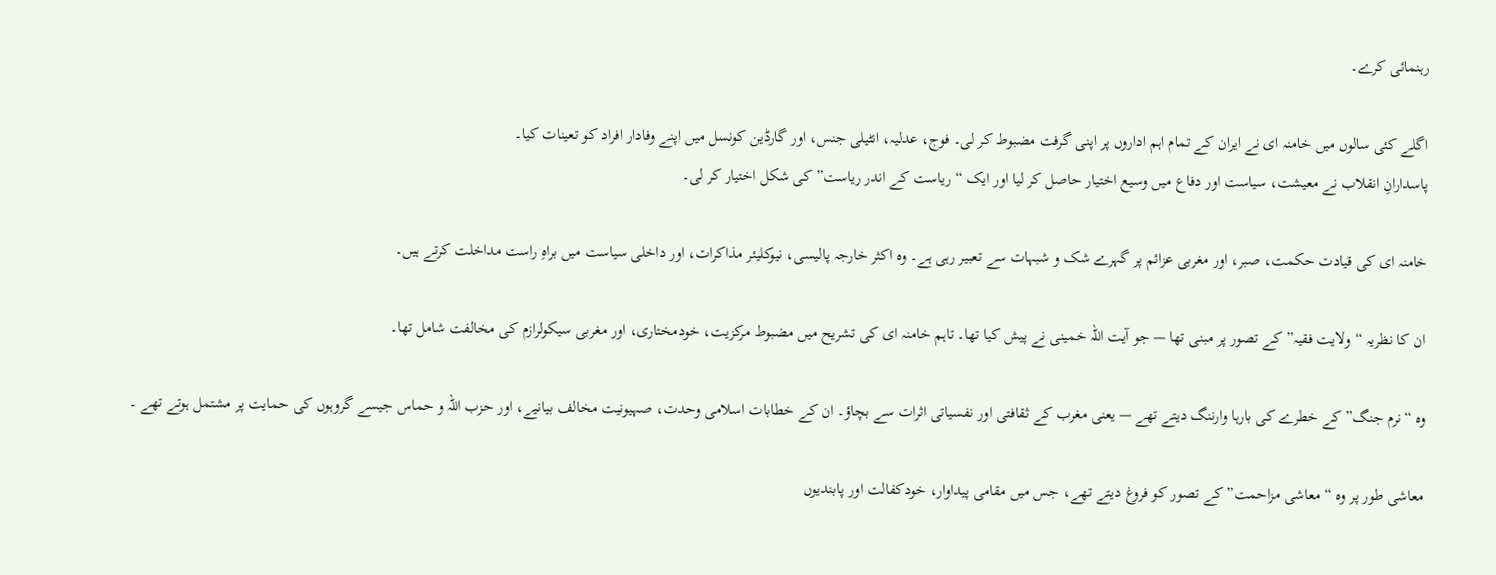رہنمائی کرے۔

اگلے کئی سالوں میں خامنہ ای نے ایران کے تمام اہم اداروں پر اپنی گرفت مضبوط کر لی۔ فوج، عدلیہ، انٹیلی جنس، اور گارڈین کونسل میں اپنے وفادار افراد کو تعینات کیا۔
پاسدارانِ انقلاب نے معیشت، سیاست اور دفاع میں وسیع اختیار حاصل کر لیا اور ایک “ریاست کے اندر ریاست” کی شکل اختیار کر لی۔

خامنہ ای کی قیادت حکمت، صبر، اور مغربی عزائم پر گہرے شک و شبہات سے تعبیر رہی ہے۔ وہ اکثر خارجہ پالیسی، نیوکلیئر مذاکرات، اور داخلی سیاست میں براہِ راست مداخلت کرتے ہیں۔

ان کا نظریہ “ولایت فقیہ” کے تصور پر مبنی تھا — جو آیت اللہ خمینی نے پیش کیا تھا۔ تاہم خامنہ ای کی تشریح میں مضبوط مرکزیت، خودمختاری، اور مغربی سیکولرازم کی مخالفت شامل تھا۔

وہ “نرم جنگ” کے خطرے کی بارہا وارننگ دیتے تھے — یعنی مغرب کے ثقافتی اور نفسیاتی اثرات سے بچاؤ۔ ان کے خطابات اسلامی وحدت، صہیونیت مخالف بیانیے، اور حزب اللہ و حماس جیسے گروہوں کی حمایت پر مشتمل ہوتے تھے ۔

معاشی طور پر وہ “معاشی مزاحمت” کے تصور کو فروغ دیتے تھے، جس میں مقامی پیداوار، خودکفالت اور پابندیوں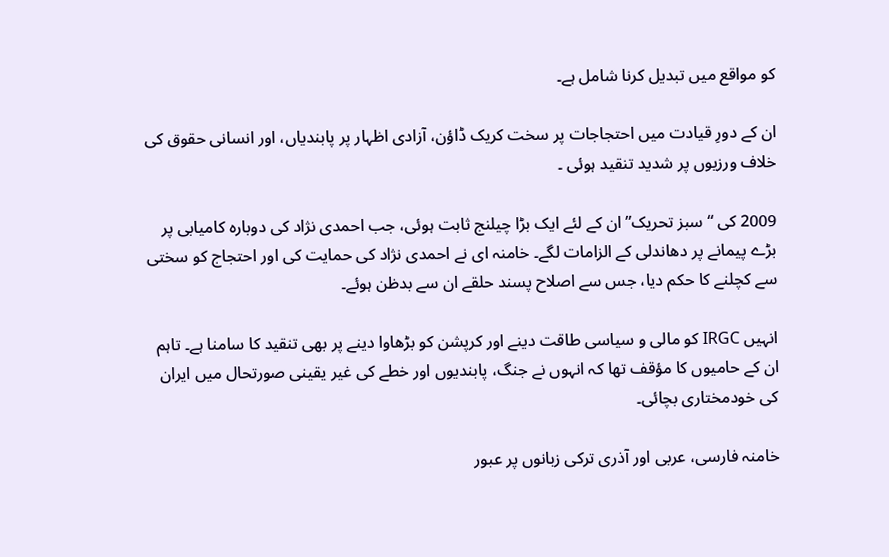کو مواقع میں تبدیل کرنا شامل ہے۔

ان کے دورِ قیادت میں احتجاجات پر سخت کریک ڈاؤن، آزادی اظہار پر پابندیاں، اور انسانی حقوق کی خلاف ورزیوں پر شدید تنقید ہوئی ۔

2009 کی “سبز تحریک” ان کے لئے ایک بڑا چیلنج ثابت ہوئی، جب احمدی نژاد کی دوبارہ کامیابی پر بڑے پیمانے پر دھاندلی کے الزامات لگے۔ خامنہ ای نے احمدی نژاد کی حمایت کی اور احتجاج کو سختی سے کچلنے کا حکم دیا، جس سے اصلاح پسند حلقے ان سے بدظن ہوئے۔

انہیں IRGC کو مالی و سیاسی طاقت دینے اور کرپشن کو بڑھاوا دینے پر بھی تنقید کا سامنا ہے۔ تاہم ان کے حامیوں کا مؤقف تھا کہ انہوں نے جنگ، پابندیوں اور خطے کی غیر یقینی صورتحال میں ایران کی خودمختاری بچائی۔

خامنہ فارسی، عربی اور آذری ترکی زبانوں پر عبور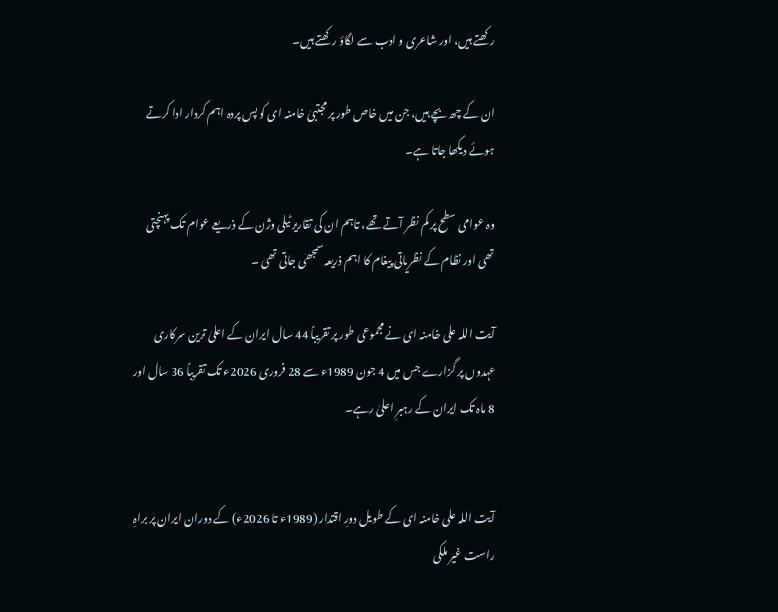رکھتے ہیں، اور شاعری و ادب سے لگاؤ رکھتے ہیں۔

ان کے چھ بچے ہیں، جن میں خاص طور پر مجتبیٰ خامنہ ای کو پس پردہ اہم کردار ادا کرتے ہوئے دیکھا جاتا ہے۔

وہ عوامی سطح پر کم نظر آتے تھے، تاہم ان کی تقاریر ٹیلی وژن کے ذریعے عوام تک پہنچتی تھی اور نظام کے نظریاتی پیغام کا اہم ذریعہ سمجھی جاتی تھی ۔

آیت اللہ علی خامنہ ای نے مجموعی طور پر تقریباً 44 سال ایران کے اعلیٰ ترین سرکاری عہدوں پر گزارے جس میں 4 جون 1989ء سے 28 فروری 2026ء تک تقریباً 36 سال اور 8 ماہ تک ایران کے رہبرِ اعلیٰ رہے۔


آیت اللہ علی خامنہ ای کے طویل دورِ اقتدار (1989ء تا 2026ء) کے دوران ایران پر براہِ راست غیر ملکی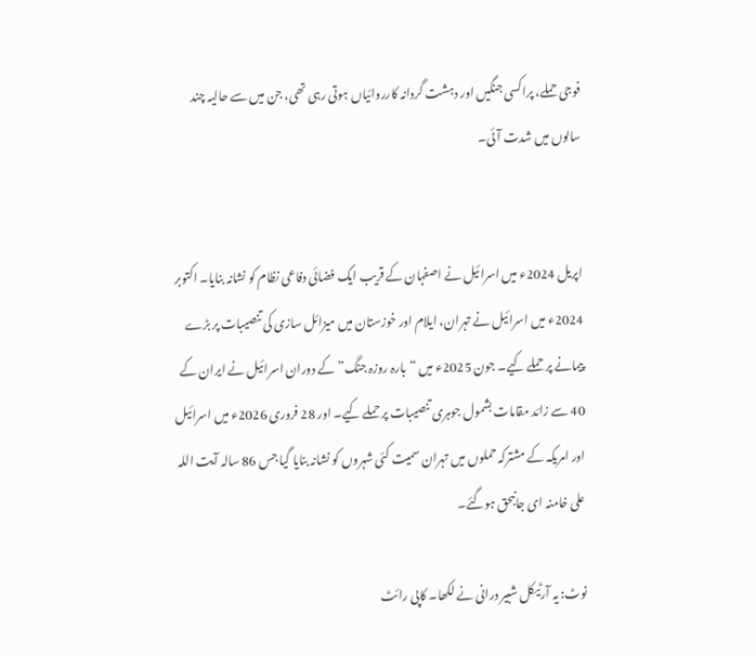فوجی حملے، پراکسی جنگیں اور دہشت گردانہ کارروائیاں ہوتی رہی تھی، جن میں سے حالیہ چند سالوں میں شدت آئی۔


اپریل 2024ء میں اسرائیل نے اصفہان کے قریب ایک فضائی دفاعی نظام کو نشانہ بنایا۔ اکتوبر 2024ء میں اسرائیل نے تہران، ایلام اور خوزستان میں میزائل سازی کی تنصیبات پر بڑے پیمانے پر حملے کیے۔ جون 2025ء میں “بارہ روزہ جنگ” کے دوران اسرائیل نے ایران کے 40 سے زائد مقامات بشمول جوہری تنصیبات پر حملے کیے۔ اور 28 فروری 2026ء میں اسرائیل اور امریکہ کے مشترکہ حملوں میں تہران سمیت کئی شہروں کو نشانہ بنایا گیا جس 86 سالہ آیت اللہ علی خامنہ ای جانبحق ہوگئے۔

نوٹ: یہ آرٹیکل شبیر درانی نے لکھا۔ کاپی رائٹ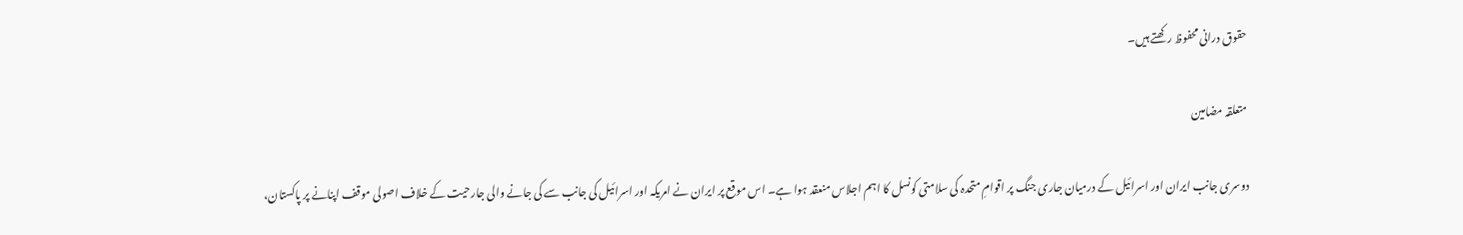حقوق درانی محفوظ رکھتے ہیں۔

متعلقہ مضامین

دوسری جانب ایران اور اسرائیل کے درمیان جاری جنگ پر اقوامِ متحدہ کی سلامتی کونسل کا اہم اجلاس منعقد ہوا ہے۔ اس موقع پر ایران نے امریکہ اور اسرائیل کی جانب سے کی جانے والی جارحیت کے خلاف اصولی موقف اپنانے پر پاکستان،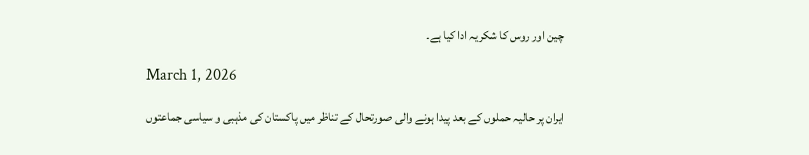چین اور روس کا شکریہ ادا کیا ہے۔

March 1, 2026

ایران پر حالیہ حملوں کے بعد پیدا ہونے والی صورتحال کے تناظر میں پاکستان کی مذہبی و سیاسی جماعتوں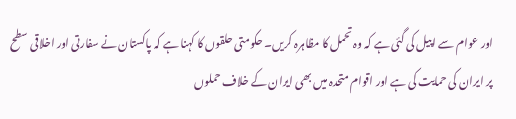اور عوام سے اپیل کی گئی ہے کہ وہ تحمل کا مظاہرہ کریں۔ حکومتی حلقوں کا کہنا ہے کہ پاکستان نے سفارتی اور اخلاقی سطح پر ایران کی حمایت کی ہے اور اقوام متحدہ میں بھی ایران کے خلاف حملوں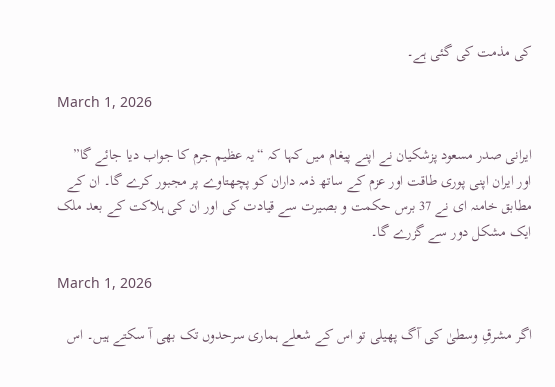کی مذمت کی گئی ہے۔

March 1, 2026

ایرانی صدر مسعود پزشکیان نے اپنے پیغام میں کہا کہ “یہ عظیم جرم کا جواب دیا جائے گا” اور ایران اپنی پوری طاقت اور عزم کے ساتھ ذمہ داران کو پچھتاوے پر مجبور کرے گا۔ ان کے مطابق خامنہ ای نے 37 برس حکمت و بصیرت سے قیادت کی اور ان کی ہلاکت کے بعد ملک ایک مشکل دور سے گزرے گا۔

March 1, 2026

اگر مشرقِ وسطیٰ کی آگ پھیلی تو اس کے شعلے ہماری سرحدوں تک بھی آ سکتے ہیں۔ اس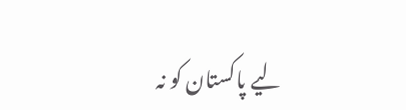لیے پاکستان کو نہ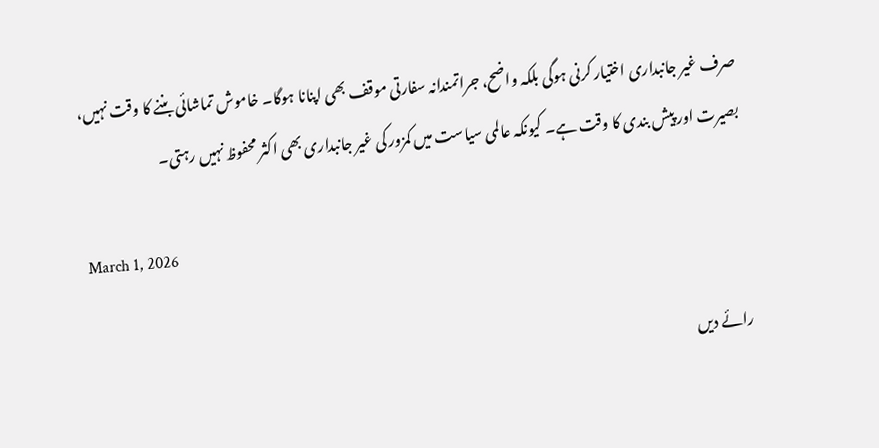صرف غیر جانبداری اختیار کرنی ہوگی بلکہ واضح، جراتمندانہ سفارتی موقف بھی اپنانا ہوگا۔ خاموش تماشائی بننے کا وقت نہیں، بصیرت اور پیش بندی کا وقت ہے۔ کیونکہ عالمی سیاست میں کمزور کی غیر جانبداری بھی اکثر محفوظ نہیں رہتی۔

March 1, 2026

رائے دیں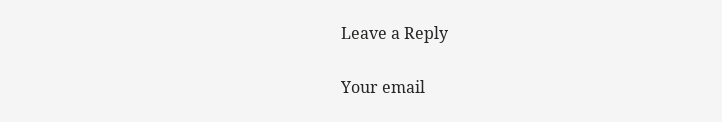Leave a Reply

Your email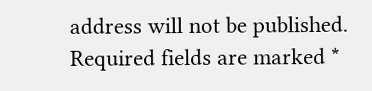address will not be published. Required fields are marked *